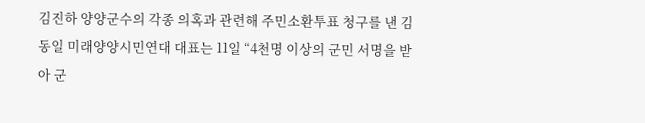김진하 양양군수의 각종 의혹과 관련해 주민소환투표 청구를 낸 김동일 미래양양시민연대 대표는 11일 “4천명 이상의 군민 서명을 받아 군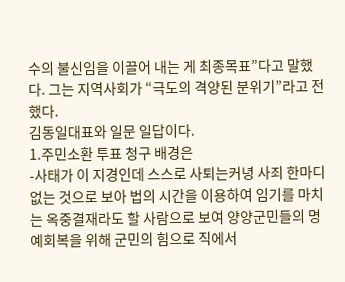수의 불신임을 이끌어 내는 게 최종목표”다고 말했다. 그는 지역사회가 “극도의 격양된 분위기”라고 전했다.
김동일대표와 일문 일답이다.
1.주민소환 투표 청구 배경은
-사태가 이 지경인데 스스로 사퇴는커녕 사죄 한마디 없는 것으로 보아 법의 시간을 이용하여 임기를 마치는 옥중결재라도 할 사람으로 보여 양양군민들의 명예회복을 위해 군민의 힘으로 직에서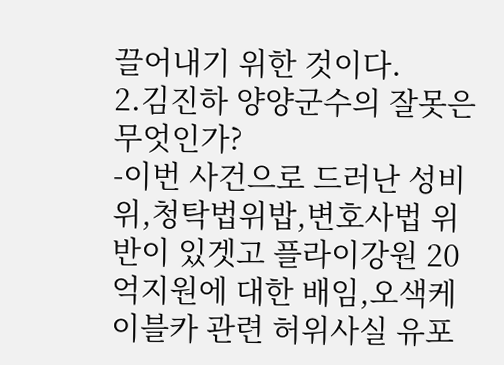끌어내기 위한 것이다.
2.김진하 양양군수의 잘못은 무엇인가?
-이번 사건으로 드러난 성비위,청탁법위밥,변호사법 위반이 있겟고 플라이강원 20억지원에 대한 배임,오색케이블카 관련 허위사실 유포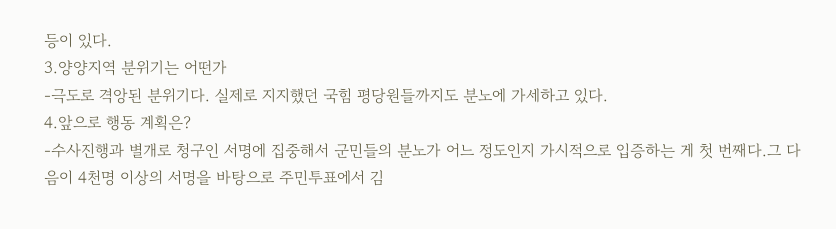등이 있다.
3.양양지역 분위기는 어떤가
-극도로 격앙된 분위기다. 실제로 지지했던 국힘 평당원들까지도 분노에 가세하고 있다.
4.앞으로 행동 계획은?
-수사진행과 별개로 청구인 서명에 집중해서 군민들의 분노가 어느 정도인지 가시적으로 입증하는 게 첫 번째다.그 다음이 4천명 이상의 서명을 바탕으로 주민투표에서 김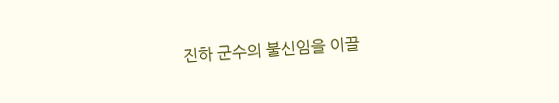진하 군수의 불신임을 이끌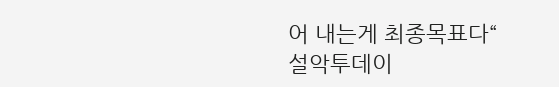어 내는게 최종목표다“
설악투데이